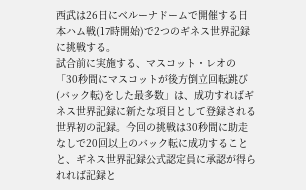西武は26日にベルーナドームで開催する日本ハム戦(17時開始)で2つのギネス世界記録に挑戦する。
試合前に実施する、マスコット・レオの「30秒間にマスコットが後方倒立回転跳び(バック転)をした最多数」は、成功すればギネス世界記録に新たな項目として登録される世界初の記録。今回の挑戦は30秒間に助走なしで20回以上のバック転に成功することと、ギネス世界記録公式認定員に承認が得られれば記録と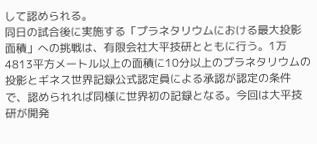して認められる。
同日の試合後に実施する「プラネタリウムにおける最大投影面積」への挑戦は、有限会社大平技研とともに行う。1万4813平方メートル以上の面積に10分以上のプラネタリウムの投影とギネス世界記録公式認定員による承認が認定の条件で、認められれば同様に世界初の記録となる。今回は大平技研が開発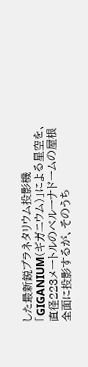した最新鋭プラネタリウム投影機「GIGANIUM(ギガニウム)」による星空を、直径223メートルのベルーナドームの屋根全面に投影するが、そのうち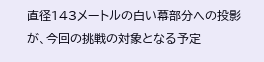直径143メートルの白い幕部分への投影が、今回の挑戦の対象となる予定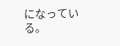になっている。